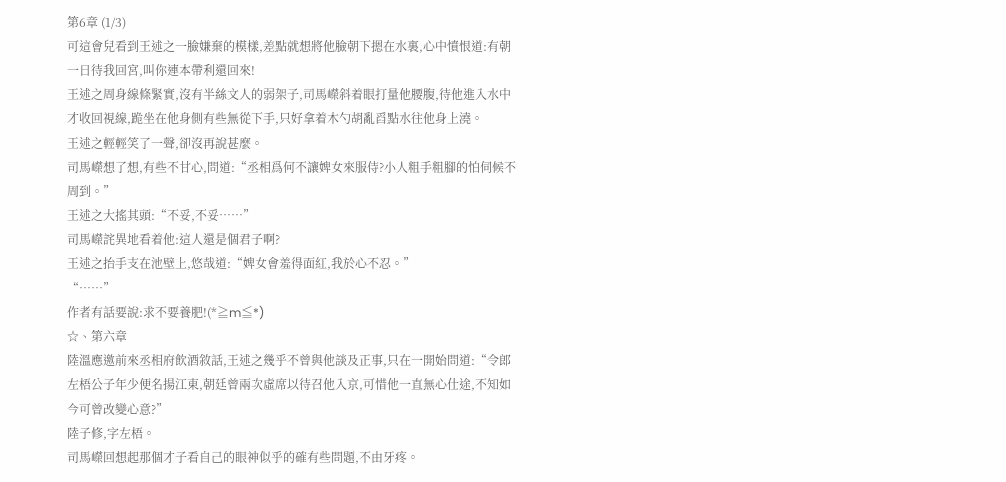第6章 (1/3)
可這會兒看到王述之一臉嫌棄的模樣,差點就想將他臉朝下摁在水裏,心中憤恨道:有朝一日待我回宮,叫你連本帶利還回來!
王述之周身線條緊實,沒有半絲文人的弱架子,司馬嶸斜着眼打量他腰腹,待他進入水中才收回視線,跪坐在他身側有些無從下手,只好拿着木勺胡亂舀點水往他身上澆。
王述之輕輕笑了一聲,卻沒再說甚麼。
司馬嶸想了想,有些不甘心,問道:“丞相爲何不讓婢女來服侍?小人粗手粗腳的怕伺候不周到。”
王述之大搖其頭:“不妥,不妥……”
司馬嶸詫異地看着他:這人還是個君子啊?
王述之抬手支在池壁上,悠哉道:“婢女會羞得面紅,我於心不忍。”
“……”
作者有話要說:求不要養肥!(*≧m≦*)
☆、第六章
陸溫應邀前來丞相府飲酒敘話,王述之幾乎不曾與他談及正事,只在一開始問道:“令郎左梧公子年少便名揚江東,朝廷曾兩次虛席以待召他入京,可惜他一直無心仕途,不知如今可曾改變心意?”
陸子修,字左梧。
司馬嶸回想起那個才子看自己的眼神似乎的確有些問題,不由牙疼。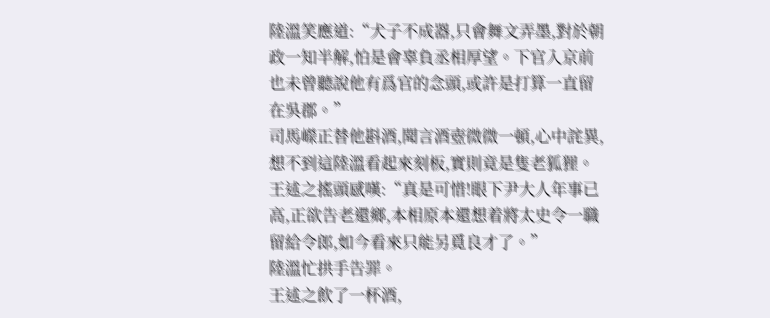陸溫笑應道:“犬子不成器,只會舞文弄墨,對於朝政一知半解,怕是會辜負丞相厚望。下官入京前也未曾聽說他有爲官的念頭,或許是打算一直留在吳郡。”
司馬嶸正替他斟酒,聞言酒壺微微一頓,心中詫異,想不到這陸溫看起來刻板,實則竟是隻老狐狸。
王述之搖頭感嘆:“真是可惜!眼下尹大人年事已高,正欲告老還鄉,本相原本還想着將太史令一職留給令郎,如今看來只能另覓良才了。”
陸溫忙拱手告罪。
王述之飲了一杯酒,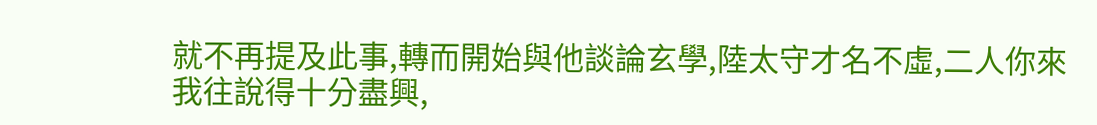就不再提及此事,轉而開始與他談論玄學,陸太守才名不虛,二人你來我往說得十分盡興,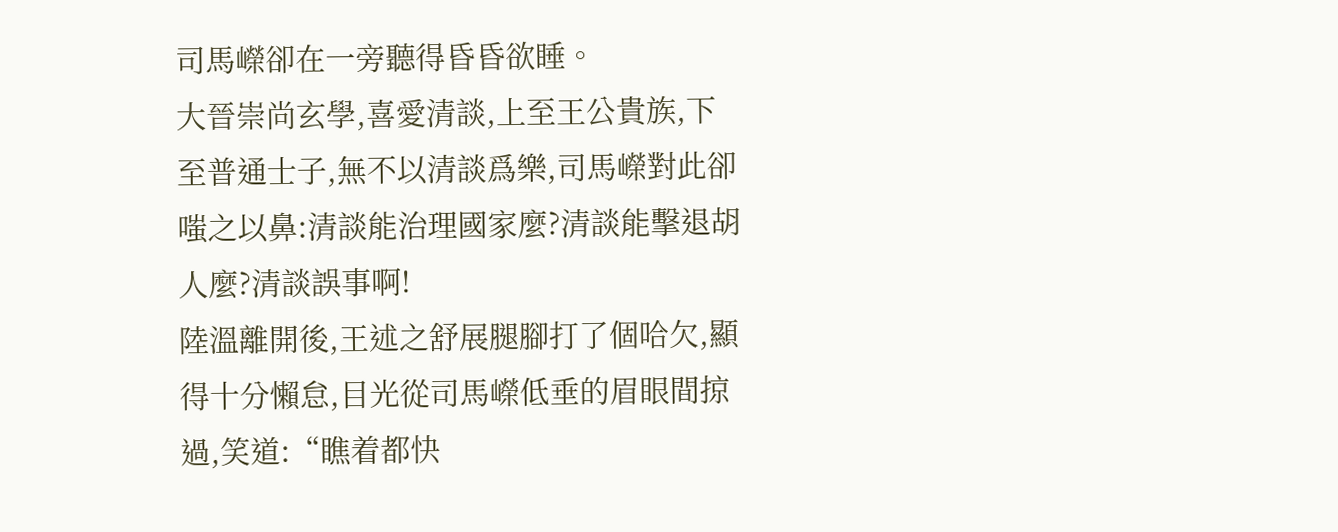司馬嶸卻在一旁聽得昏昏欲睡。
大晉崇尚玄學,喜愛清談,上至王公貴族,下至普通士子,無不以清談爲樂,司馬嶸對此卻嗤之以鼻:清談能治理國家麼?清談能擊退胡人麼?清談誤事啊!
陸溫離開後,王述之舒展腿腳打了個哈欠,顯得十分懶怠,目光從司馬嶸低垂的眉眼間掠過,笑道:“瞧着都快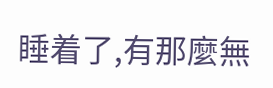睡着了,有那麼無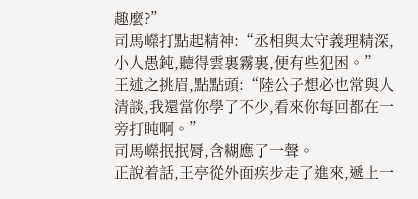趣麼?”
司馬嶸打點起精神:“丞相與太守義理精深,小人愚鈍,聽得雲裏霧裏,便有些犯困。”
王述之挑眉,點點頭:“陸公子想必也常與人清談,我還當你學了不少,看來你每回都在一旁打盹啊。”
司馬嶸抿抿脣,含糊應了一聲。
正說着話,王亭從外面疾步走了進來,遞上一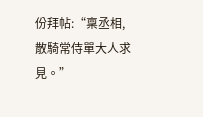份拜帖:“稟丞相,散騎常侍單大人求見。”